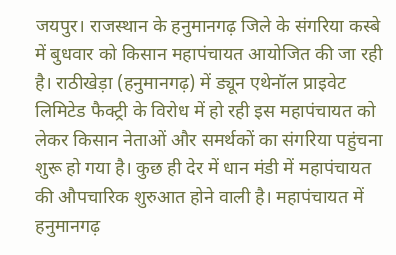जयपुर। राजस्थान के हनुमानगढ़ जिले के संगरिया कस्बे में बुधवार को किसान महापंचायत आयोजित की जा रही है। राठीखेड़ा (हनुमानगढ़) में ड्यून एथेनॉल प्राइवेट लिमिटेड फैक्ट्री के विरोध में हो रही इस महापंचायत को लेकर किसान नेताओं और समर्थकों का संगरिया पहुंचना शुरू हो गया है। कुछ ही देर में धान मंडी में महापंचायत की औपचारिक शुरुआत होने वाली है। महापंचायत में हनुमानगढ़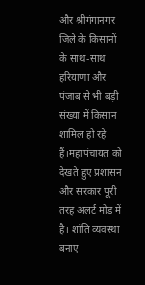और श्रीगंगानगर जिले के किसानों के साथ-साथ हरियाणा और पंजाब से भी बड़ी संख्या में किसान शामिल हो रहे हैं।महापंचायत को देखते हुए प्रशासन और सरकार पूरी तरह अलर्ट मोड में है। शांति व्यवस्था बनाए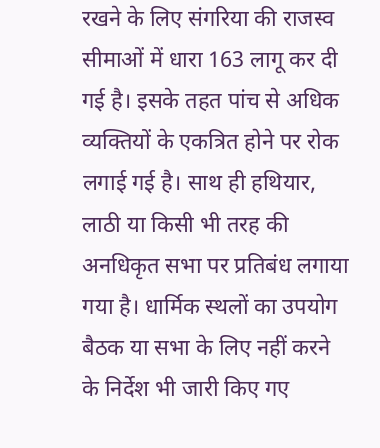रखने के लिए संगरिया की राजस्व सीमाओं में धारा 163 लागू कर दी गई है। इसके तहत पांच से अधिक व्यक्तियों के एकत्रित होने पर रोक लगाई गई है। साथ ही हथियार, लाठी या किसी भी तरह की अनधिकृत सभा पर प्रतिबंध लगाया गया है। धार्मिक स्थलों का उपयोग बैठक या सभा के लिए नहीं करने के निर्देश भी जारी किए गए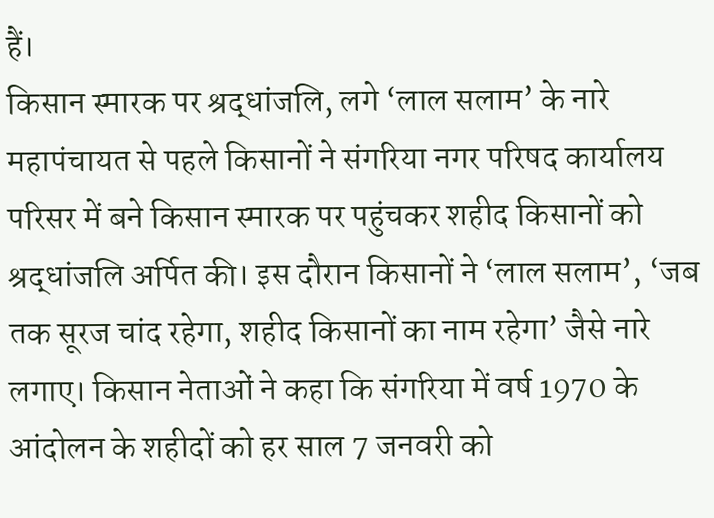हैं।
किसान स्मारक पर श्रद्धांजलि, लगे ‘लाल सलाम’ के नारे
महापंचायत से पहले किसानों ने संगरिया नगर परिषद कार्यालय परिसर में बने किसान स्मारक पर पहुंचकर शहीद किसानों को श्रद्धांजलि अर्पित की। इस दौरान किसानों ने ‘लाल सलाम’, ‘जब तक सूरज चांद रहेगा, शहीद किसानों का नाम रहेगा’ जैसे नारे लगाए। किसान नेताओं ने कहा कि संगरिया में वर्ष 1970 के आंदोलन के शहीदों को हर साल 7 जनवरी को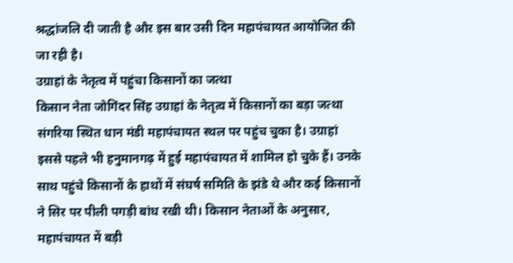श्रद्धांजलि दी जाती है और इस बार उसी दिन महापंचायत आयोजित की जा रही है।
उग्राहां के नेतृत्व में पहुंचा किसानों का जत्था
किसान नेता जोगिंदर सिंह उग्राहां के नेतृत्व में किसानों का बड़ा जत्था संगरिया स्थित धान मंडी महापंचायत स्थल पर पहुंच चुका है। उग्राहां इससे पहले भी हनुमानगढ़ में हुई महापंचायत में शामिल हो चुके हैं। उनके साथ पहुंचे किसानों के हाथों में संघर्ष समिति के झंडे थे और कई किसानों ने सिर पर पीली पगड़ी बांध रखी थी। किसान नेताओं के अनुसार, महापंचायत में बड़ी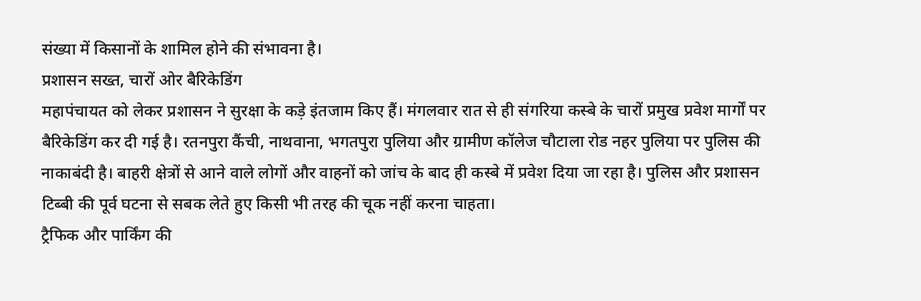संख्या में किसानों के शामिल होने की संभावना है।
प्रशासन सख्त, चारों ओर बैरिकेडिंग
महापंचायत को लेकर प्रशासन ने सुरक्षा के कड़े इंतजाम किए हैं। मंगलवार रात से ही संगरिया कस्बे के चारों प्रमुख प्रवेश मार्गों पर बैरिकेडिंग कर दी गई है। रतनपुरा कैंची, नाथवाना, भगतपुरा पुलिया और ग्रामीण कॉलेज चौटाला रोड नहर पुलिया पर पुलिस की नाकाबंदी है। बाहरी क्षेत्रों से आने वाले लोगों और वाहनों को जांच के बाद ही कस्बे में प्रवेश दिया जा रहा है। पुलिस और प्रशासन टिब्बी की पूर्व घटना से सबक लेते हुए किसी भी तरह की चूक नहीं करना चाहता।
ट्रैफिक और पार्किंग की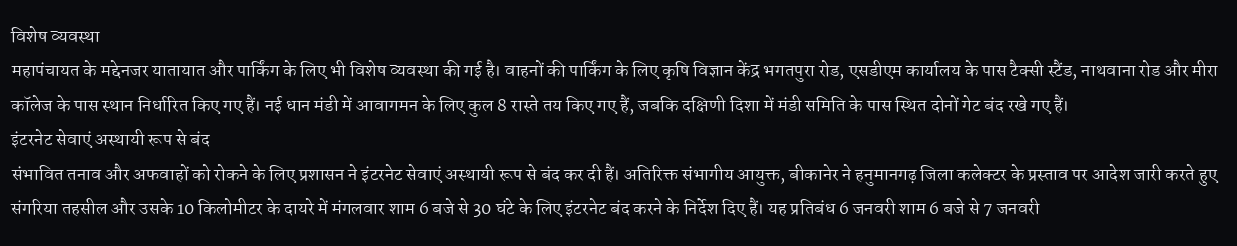विशेष व्यवस्था
महापंचायत के मद्देनजर यातायात और पार्किंग के लिए भी विशेष व्यवस्था की गई है। वाहनों की पार्किंग के लिए कृषि विज्ञान केंद्र भगतपुरा रोड, एसडीएम कार्यालय के पास टैक्सी स्टैंड, नाथवाना रोड और मीरा कॉलेज के पास स्थान निर्धारित किए गए हैं। नई धान मंडी में आवागमन के लिए कुल 8 रास्ते तय किए गए हैं, जबकि दक्षिणी दिशा में मंडी समिति के पास स्थित दोनों गेट बंद रखे गए हैं।
इंटरनेट सेवाएं अस्थायी रूप से बंद
संभावित तनाव और अफवाहों को रोकने के लिए प्रशासन ने इंटरनेट सेवाएं अस्थायी रूप से बंद कर दी हैं। अतिरिक्त संभागीय आयुक्त, बीकानेर ने हनुमानगढ़ जिला कलेक्टर के प्रस्ताव पर आदेश जारी करते हुए संगरिया तहसील और उसके 10 किलोमीटर के दायरे में मंगलवार शाम 6 बजे से 30 घंटे के लिए इंटरनेट बंद करने के निर्देश दिए हैं। यह प्रतिबंध 6 जनवरी शाम 6 बजे से 7 जनवरी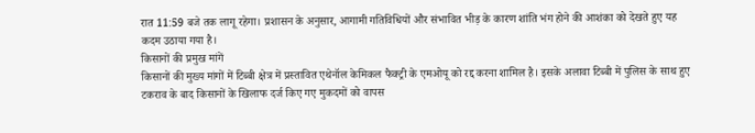रात 11:59 बजे तक लागू रहेगा। प्रशासन के अनुसार, आगामी गतिविधियों और संभावित भीड़ के कारण शांति भंग होने की आशंका को देखते हुए यह कदम उठाया गया है।
किसानों की प्रमुख मांगें
किसानों की मुख्य मांगों में टिब्बी क्षेत्र में प्रस्तावित एथेनॉल केमिकल फैक्ट्री के एमओयू को रद्द करना शामिल है। इसके अलावा टिब्बी में पुलिस के साथ हुए टकराव के बाद किसानों के खिलाफ दर्ज किए गए मुकदमों को वापस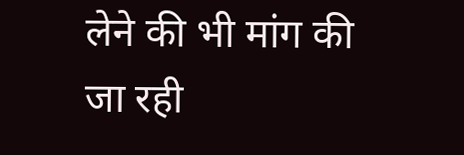लेने की भी मांग की जा रही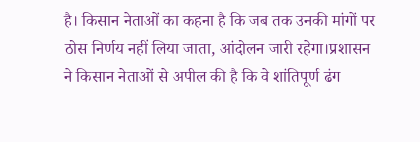है। किसान नेताओं का कहना है कि जब तक उनकी मांगों पर ठोस निर्णय नहीं लिया जाता, आंदोलन जारी रहेगा।प्रशासन ने किसान नेताओं से अपील की है कि वे शांतिपूर्ण ढंग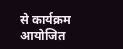से कार्यक्रम आयोजित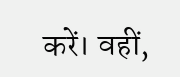करें। वहीं,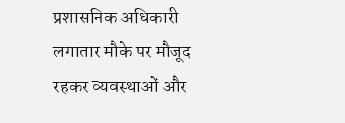प्रशासनिक अधिकारी लगातार मौके पर मौजूद रहकर व्यवस्थाओं और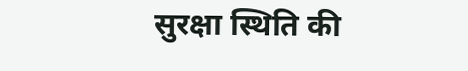सुरक्षा स्थिति की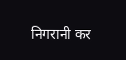निगरानी कर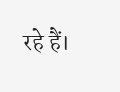रहे हैं।